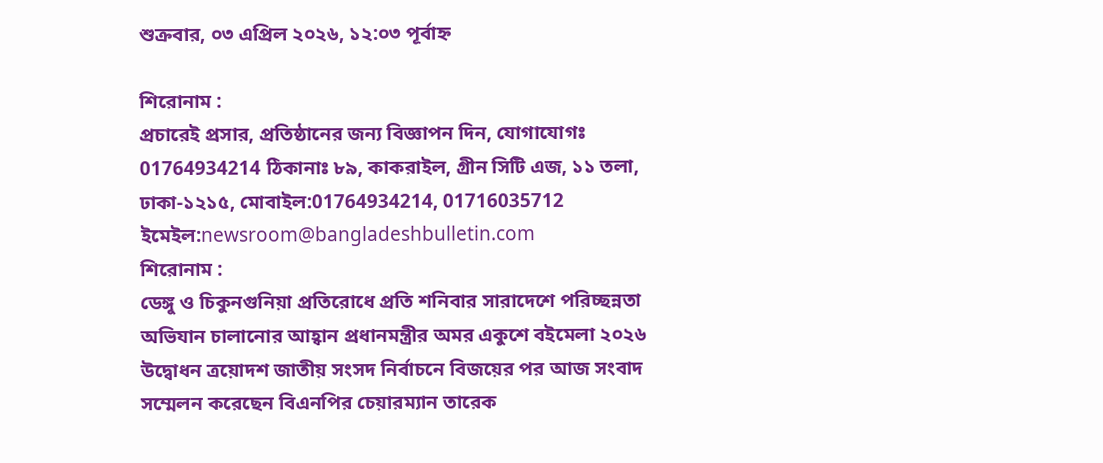শুক্রবার, ০৩ এপ্রিল ২০২৬, ১২:০৩ পূর্বাহ্ন

শিরোনাম :
প্রচারেই প্রসার, প্রতিষ্ঠানের জন্য বিজ্ঞাপন দিন, যোগাযোগঃ 01764934214 ঠিকানাঃ ৮৯, কাকরাইল, গ্রীন সিটি এজ, ১১ তলা, ঢাকা-১২১৫, মোবাইল:01764934214, 01716035712 ইমেইল:newsroom@bangladeshbulletin.com
শিরোনাম :
ডেঙ্গু ও চিকুনগুনিয়া প্রতিরোধে প্রতি শনিবার সারাদেশে পরিচ্ছন্নতা অভিযান চালানোর আহ্বান প্রধানমন্ত্রীর অমর একুশে বইমেলা ২০২৬ উদ্বোধন ত্রয়োদশ জাতীয় সংসদ নির্বাচনে বিজয়ের পর আজ সংবাদ সম্মেলন করেছেন বিএনপির চেয়ারম্যান তারেক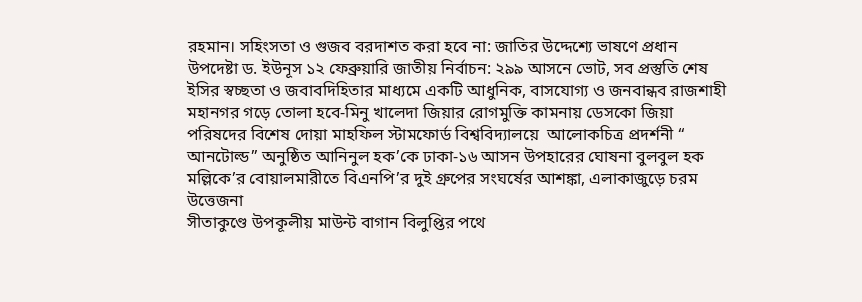রহমান। সহিংসতা ও গুজব বরদাশত করা হবে না: জাতির উদ্দেশ্যে ভাষণে প্রধান উপদেষ্টা ড. ইউনূস ১২ ফেব্রুয়ারি জাতীয় নির্বাচন: ২৯৯ আসনে ভোট, সব প্রস্তুতি শেষ ইসির স্বচ্ছতা ও জবাবদিহিতার মাধ্যমে একটি আধুনিক, বাসযোগ্য ও জনবান্ধব রাজশাহী মহানগর গড়ে তোলা হবে-মিনু খালেদা জিয়ার রোগমুক্তি কামনায় ডেসকো জিয়া পরিষদের বিশেষ দোয়া মাহফিল স্টামফোর্ড বিশ্ববিদ্যালয়ে  আলোকচিত্র প্রদর্শনী “ আনটোল্ড” অনুষ্ঠিত আনিনুল হক’কে ঢাকা-১৬ আসন উপহারের ঘোষনা বুলবুল হক মল্লিকে’র বোয়ালমারীতে বিএনপি’র দুই গ্রুপের সংঘর্ষের আশঙ্কা, এলাকাজুড়ে চরম উত্তেজনা
সীতাকুণ্ডে উপকূলীয় মাউন্ট বাগান বিলুপ্তির পথে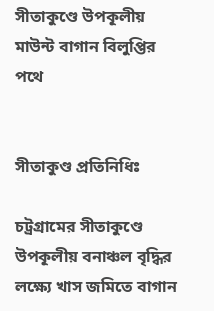সীতাকুণ্ডে উপকূলীয় মাউন্ট বাগান বিলুপ্তির পথে


সীতাকুণ্ড প্রতিনিধিঃ

চট্রগ্রামের সীতাকুণ্ডে উপকূলীয় বনাঞ্চল বৃদ্ধির লক্ষ্যে খাস জমিতে বাগান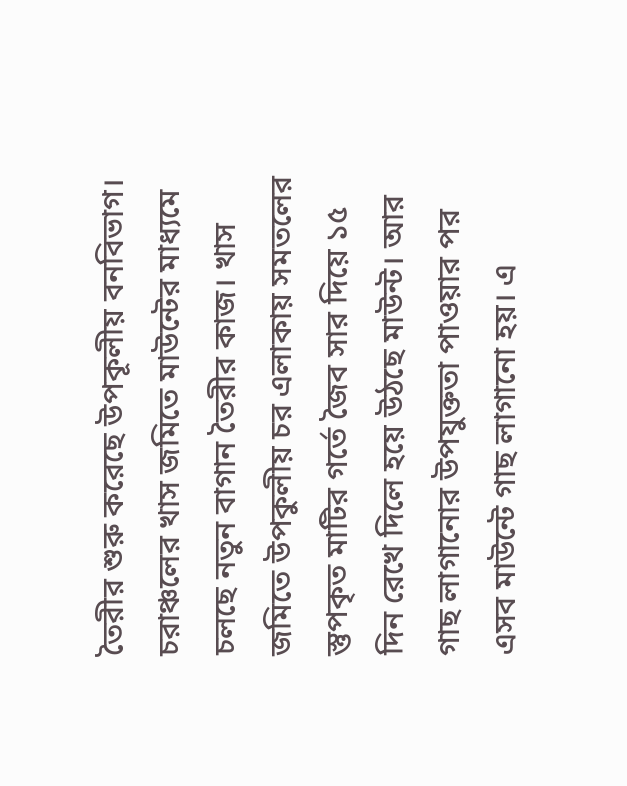তৈরীর শুরু করেছে উপকূলীয় বনবিভাগ। চরাঞ্চলের খাস জমিতে মাউন্টের মাধ্যমে চলছে নতুন বাগান তৈরীর কাজ। খাস জমিতে উপকুলীয় চর এলাকায় সমতলের স্তুপকৃত মাটির গর্তে জৈব সার দিয়ে ১৫ দিন রেখে দিলে হয়ে উঠছে মাউন্ট। আর গাছ লাগানোর উপযুক্ততা পাওয়ার পর এসব মাউন্টে গাছ লাগানো হয়। এ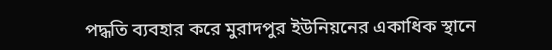পদ্ধতি ব্যবহার করে মুরাদপুর ইউনিয়নের একাধিক স্থানে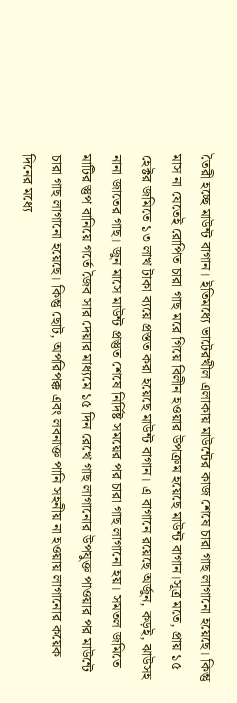তৈরী হচ্ছে মাউন্ট বাগান। ইতিমধ্যে ভাটেরখীল এলাকায় মাউন্টের কাজ শেষে চারা গাছ লাগানো হয়েছে। কিন্তু মাস না যেতেই রোপিত চারা গাছ মরে গিয়ে বিলীন হওয়ার উপক্রম হয়েছে মাউন্ট বাগান।সূত্র মতে, প্রায় ১৫ হেক্টর জমিতে ১৩ লাখ টাকা ব্যয়ে প্রস্তত করা হয়েছে মাউন্ট বাগান। এ বাগানে রয়েছে অর্জুন, কড়ই, ঝাউসহ নানা জাতের গাছ। জুন মাসে মাউন্ট প্রস্তুত শেষে নির্দিষ্ট সময়ের পর চারা গাছ লাগানো হয়। সমতল জমিতে মাটির স্তুপ বানিয়ে গর্তে জৈব সার দেয়ার মাধ্যমে ১৫ দিন রেখে গাছ লাগানোর উপযুক্ত পাওয়ার পর মাউন্টে চারা গাছ লাগানো হয়েছে। কিন্তু ছোট, অপরিপক্ক এবং লবনাক্ত পানি সহনীয় না হওয়ায় লাগানোর কয়েক দিনের মধ্যে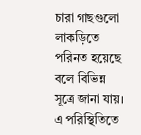চারা গাছগুলো লাকড়িতে পরিনত হয়েছে বলে বিভিন্ন সূত্রে জানা যায়। এ পরিস্থিতিতে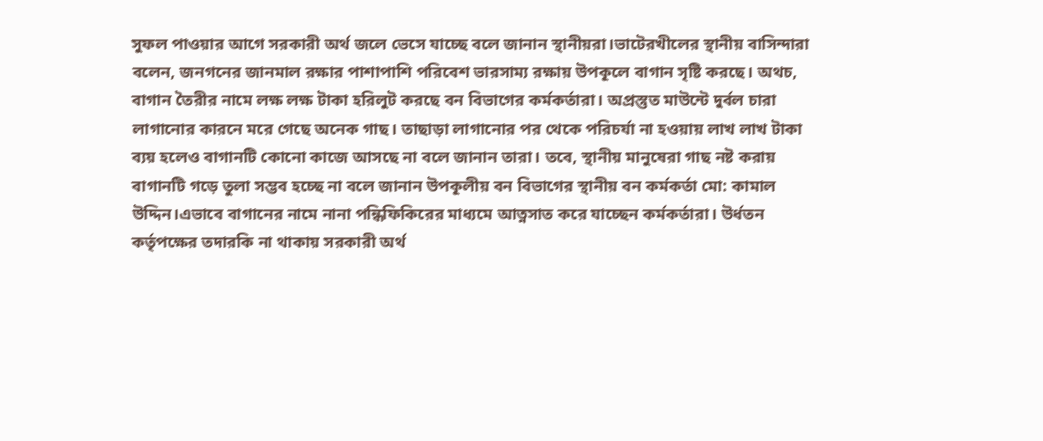সুফল পাওয়ার আগে সরকারী অর্থ জলে ভেসে যাচ্ছে বলে জানান স্থানীয়রা।ভাটেরখীলের স্থানীয় বাসিন্দারা বলেন, জনগনের জানমাল রক্ষার পাশাপাশি পরিবেশ ভারসাম্য রক্ষায় উপকূলে বাগান সৃষ্টি করছে। অথচ, বাগান তৈরীর নামে লক্ষ লক্ষ টাকা হরিলুট করছে বন বিভাগের কর্মকর্তারা। অপ্রস্তুত মাউন্টে দুর্বল চারা লাগানোর কারনে মরে গেছে অনেক গাছ। তাছাড়া লাগানোর পর থেকে পরিচর্যা না হওয়ায় লাখ লাখ টাকা ব্যয় হলেও বাগানটি কোনো কাজে আসছে না বলে জানান তারা। তবে, স্থানীয় মানুষেরা গাছ নষ্ট করায় বাগানটি গড়ে তুলা সম্ভব হচ্ছে না বলে জানান উপকূলীয় বন বিভাগের স্থানীয় বন কর্মকর্তা মো: কামাল উদ্দিন।এভাবে বাগানের নামে নানা পন্ধিফিকিরের মাধ্যমে আত্নসাত করে যাচ্ছেন কর্মকর্তারা। উর্ধতন কর্তৃপক্ষের তদারকি না থাকায় সরকারী অর্থ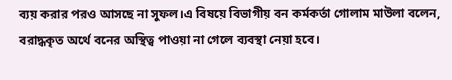ব্যয় করার পরও আসছে না সুফল।এ বিষয়ে বিভাগীয় বন কর্মকর্তা গোলাম মাউলা বলেন, বরাদ্ধকৃত অর্থে বনের অস্থিত্ব পাওয়া না গেলে ব্যবস্থা নেয়া হবে।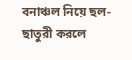বনাঞ্চল নিয়ে ছল-ছাতুরী করলে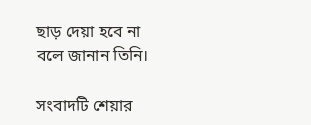ছাড় দেয়া হবে না বলে জানান তিনি।

সংবাদটি শেয়ার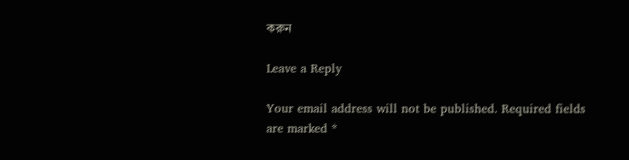করুন

Leave a Reply

Your email address will not be published. Required fields are marked *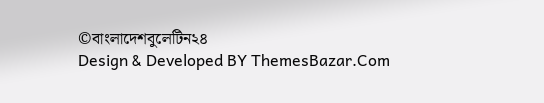©বাংলাদেশবুলেটিন২৪
Design & Developed BY ThemesBazar.Com